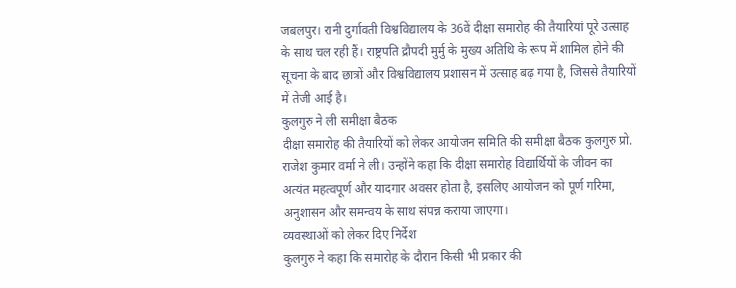जबलपुर। रानी दुर्गावती विश्वविद्यालय के 36वें दीक्षा समारोह की तैयारियां पूरे उत्साह के साथ चल रही हैं। राष्ट्रपति द्रौपदी मुर्मु के मुख्य अतिथि के रूप में शामिल होने की सूचना के बाद छात्रों और विश्वविद्यालय प्रशासन में उत्साह बढ़ गया है, जिससे तैयारियों में तेजी आई है।
कुलगुरु ने ली समीक्षा बैठक
दीक्षा समारोह की तैयारियों को लेकर आयोजन समिति की समीक्षा बैठक कुलगुरु प्रो. राजेश कुमार वर्मा ने ली। उन्होंने कहा कि दीक्षा समारोह विद्यार्थियों के जीवन का अत्यंत महत्वपूर्ण और यादगार अवसर होता है, इसलिए आयोजन को पूर्ण गरिमा, अनुशासन और समन्वय के साथ संपन्न कराया जाएगा।
व्यवस्थाओं को लेकर दिए निर्देश
कुलगुरु ने कहा कि समारोह के दौरान किसी भी प्रकार की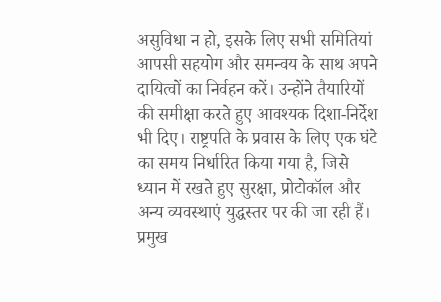असुविधा न हो, इसके लिए सभी समितियां आपसी सहयोग और समन्वय के साथ अपने दायित्वों का निर्वहन करें। उन्होंने तैयारियों की समीक्षा करते हुए आवश्यक दिशा-निर्देश भी दिए। राष्ट्रपति के प्रवास के लिए एक घंटे का समय निर्धारित किया गया है, जिसे ध्यान में रखते हुए सुरक्षा, प्रोटोकॉल और अन्य व्यवस्थाएं युद्धस्तर पर की जा रही हैं।
प्रमुख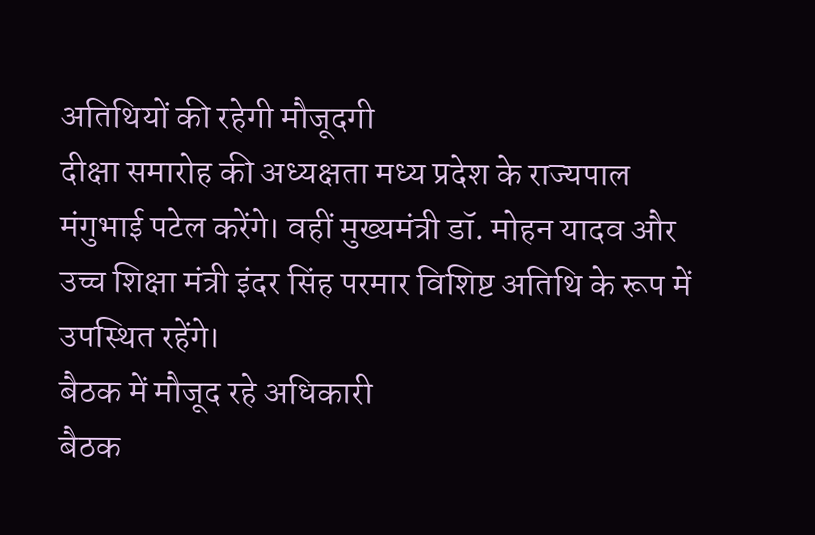अतिथियों की रहेगी मौजूदगी
दीक्षा समारोह की अध्यक्षता मध्य प्रदेश के राज्यपाल मंगुभाई पटेल करेंगे। वहीं मुख्यमंत्री डॉ. मोहन यादव और उच्च शिक्षा मंत्री इंदर सिंह परमार विशिष्ट अतिथि के रूप में उपस्थित रहेंगे।
बैठक में मौजूद रहे अधिकारी
बैठक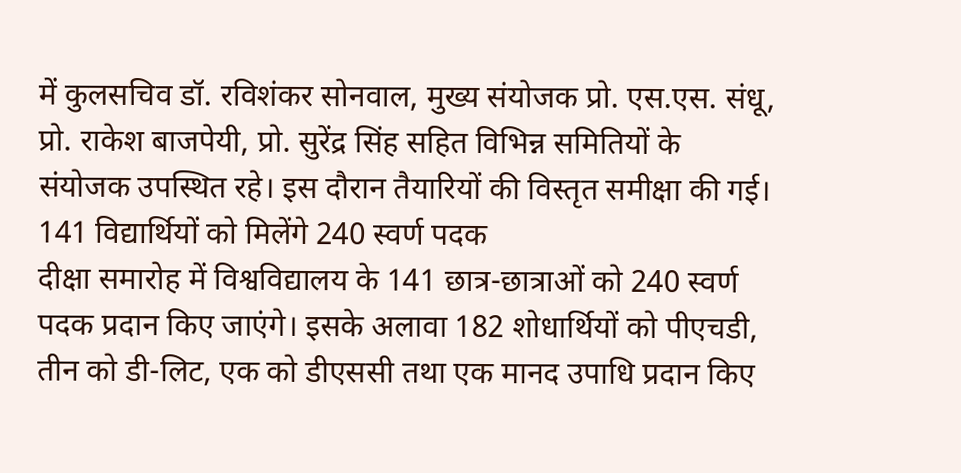में कुलसचिव डॉ. रविशंकर सोनवाल, मुख्य संयोजक प्रो. एस.एस. संधू, प्रो. राकेश बाजपेयी, प्रो. सुरेंद्र सिंह सहित विभिन्न समितियों के संयोजक उपस्थित रहे। इस दौरान तैयारियों की विस्तृत समीक्षा की गई।
141 विद्यार्थियों को मिलेंगे 240 स्वर्ण पदक
दीक्षा समारोह में विश्वविद्यालय के 141 छात्र-छात्राओं को 240 स्वर्ण पदक प्रदान किए जाएंगे। इसके अलावा 182 शोधार्थियों को पीएचडी, तीन को डी-लिट, एक को डीएससी तथा एक मानद उपाधि प्रदान किए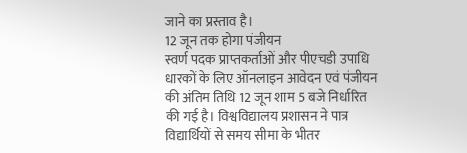जाने का प्रस्ताव है।
12 जून तक होगा पंजीयन
स्वर्ण पदक प्राप्तकर्ताओं और पीएचडी उपाधि धारकों के लिए ऑनलाइन आवेदन एवं पंजीयन की अंतिम तिथि 12 जून शाम 5 बजे निर्धारित की गई है। विश्वविद्यालय प्रशासन ने पात्र विद्यार्थियों से समय सीमा के भीतर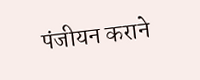पंजीयन कराने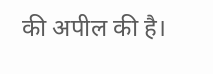की अपील की है।